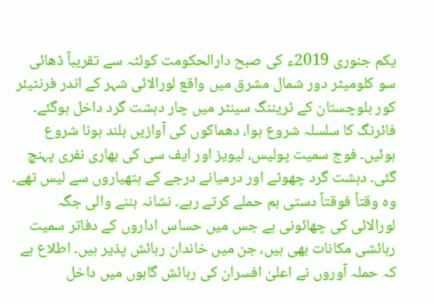یکم جنوری 2019ء کی صبح دارالحکومت کوئٹہ سے تقریباً ڈھائی سو کلومیٹر دور شمال مشرق میں واقع لورالائی شہر کے اندر فرنٹیئر کور بلوچستان کے ٹریننگ سینٹر میں چار دہشت گرد داخل ہوگئے۔ فائرنگ کا سلسلہ شروع ہوا، دھماکوں کی آوازیں بلند ہونا شروع ہوئیں۔ فوج سمیت پولیس، لیویز اور ایف سی کی بھاری نفری پہنچ گئی۔ دہشت گرد چھوٹے اور درمیانے درجے کے ہتھیاروں سے لیس تھے۔ وہ وقتاً فوقتاً دستی بم حملے کرتے رہے۔ نشانہ بننے والی جگہ لورالائی کی چھائونی ہے جس میں حساس اداروں کے دفاتر سمیت رہائشی مکانات بھی ہیں، جن میں خاندان رہائش پذیر ہیں۔ اطلاع ہے کہ حملہ آوروں نے اعلیٰ افسران کی رہائش گاہوں میں داخل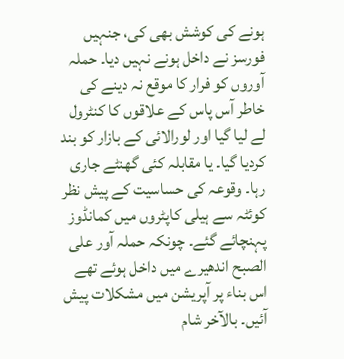ہونے کی کوشش بھی کی، جنہیں فورسز نے داخل ہونے نہیں دیا۔ حملہ آوروں کو فرار کا موقع نہ دینے کی خاطر آس پاس کے علاقوں کا کنٹرول لے لیا گیا اور لورالائی کے بازار کو بند کردیا گیا۔ یا مقابلہ کئی گھنٹے جاری رہا۔ وقوعہ کی حساسیت کے پیش نظر کوئٹہ سے ہیلی کاپٹروں میں کمانڈوز پہنچائے گئے۔ چونکہ حملہ آور علی الصبح اندھیرے میں داخل ہوئے تھے اس بناء پر آپریشن میں مشکلات پیش آئیں۔ بالآخر شام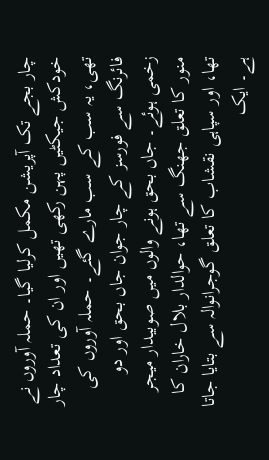چار بجے تک آپریشن مکمل کرلیا گیا۔ حملہ آوروں نے خودکش جیکٹیں پہن رکھی تھیں اور ان کی تعداد چار تھی، یہ سب کے سب مارے گئے۔ حملہ آوروں کی فائرنگ سے فورسز کے چار جوان جاں بحق اور دو زخمی ہوئے۔ جاں بحق ہونے والوں میں صوبیدار میجر منور کا تعلق جھنگ سے تھا، حوالدار بلال خاران کا تھا، اور سپاہی نقشاب کا تعلق گوجرانوالہ سے بتایا جاتا ہے۔ ایک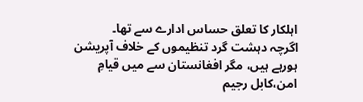اہلکار کا تعلق حساس ادارے سے تھا۔
اگرچہ دہشت گرد تنظیموں کے خلاف آپریشن ہورہے ہیں، مگر افغانستان سے میں قیامِ امن،کابل رجیم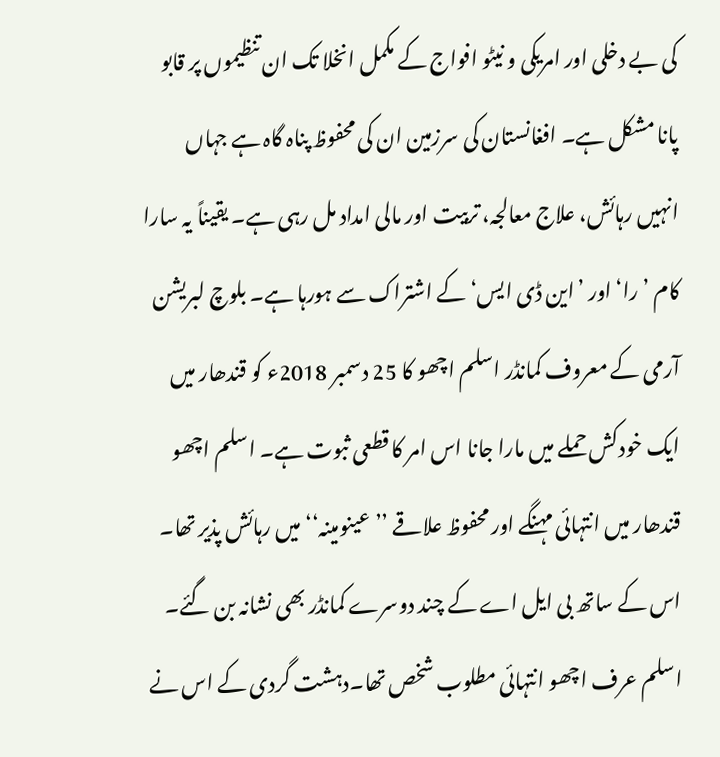کی بے دخلی اور امریکی و نیٹو افواج کے مکمل انخلا تک ان تنظیموں پر قابو پانا مشکل ہے۔ افغانستان کی سرزمین ان کی محفوظ پناہ گاہ ہے جہاں انہیں رہائش، علاج معالجہ، تربیت اور مالی امداد مل رہی ہے۔ یقیناً یہ سارا کام ’را‘ اور ’این ڈی ایس‘ کے اشتراک سے ہورہا ہے۔ بلوچ لبریشن آرمی کے معروف کمانڈر اسلم اچھو کا 25 دسمبر 2018ء کو قندھار میں ایک خودکش حملے میں مارا جانا اس امر کا قطعی ثبوت ہے۔ اسلم اچھو قندھار میں انتہائی مہنگے اور محفوظ علاقے ’’عینومینہ‘‘ میں رہائش پذیر تھا۔ اس کے ساتھ بی ایل اے کے چند دوسرے کمانڈر بھی نشانہ بن گئے۔
اسلم عرف اچھو انتہائی مطلوب شخص تھا۔دہشت گردی کے اس نے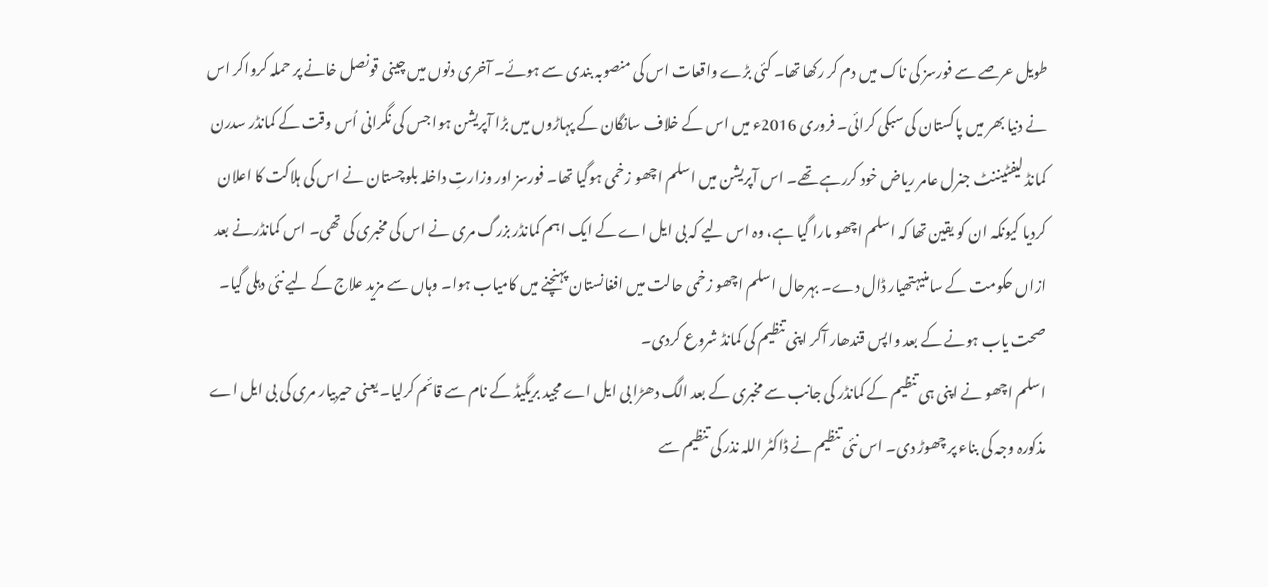طویل عرصے سے فورسز کی ناک میں دم کر رکھا تھا۔ کئی بڑے واقعات اس کی منصوبہ بندی سے ہوئے۔ آخری دنوں میں چینی قونصل خانے پر حملہ کرواکر اس نے دنیا بھر میں پاکستان کی سبکی کرائی۔ فروری 2016ء میں اس کے خلاف سانگان کے پہاڑوں میں بڑا آپریشن ہوا جس کی نگرانی اُس وقت کے کمانڈر سدرن کمانڈ لیفٹیننٹ جنرل عامر ریاض خود کررہے تھے۔ اس آپریشن میں اسلم اچھو زخمی ہوگیا تھا۔ فورسز اور وزارتِ داخلہ بلوچستان نے اس کی ہلاکت کا اعلان کردیا کیونکہ ان کو یقین تھا کہ اسلم اچھو مارا گیا ہے، وہ اس لیے کہ بی ایل اے کے ایک اہم کمانڈر بزرگ مری نے اس کی مخبری کی تھی۔ اس کمانڈرنے بعد ازاں حکومت کے سامنیہتھیار ڈال دے۔ بہرحال اسلم اچھو زخمی حالت میں افغانستان پہنچنے میں کامیاب ہوا۔ وہاں سے مزید علاج کے لیے نئی دہلی گیا۔ صحت یاب ہونے کے بعد واپس قندھار آکر اپنی تنظیم کی کمانڈ شروع کردی۔
اسلم اچھو نے اپنی ہی تنظیم کے کمانڈر کی جانب سے مخبری کے بعد الگ دھڑا بی ایل اے مجید بریگیڈ کے نام سے قائم کرلیا۔ یعنی حیربیار مری کی بی ایل اے مذکورہ وجہ کی بناء پر چھوڑ دی۔ اس نئی تنظیم نے ڈاکٹر اللہ نذر کی تنظیم سے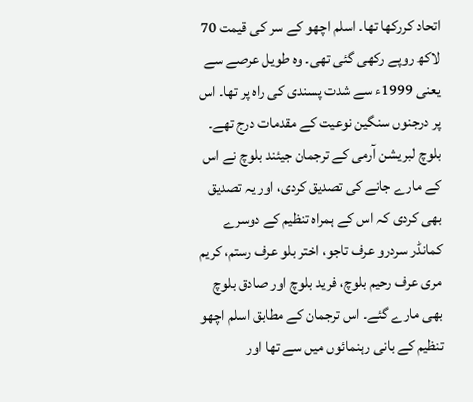اتحاد کررکھا تھا۔ اسلم اچھو کے سر کی قیمت 70 لاکھ روپے رکھی گئی تھی۔ وہ طویل عرصے سے یعنی 1999ء سے شدت پسندی کی راہ پر تھا۔ اس پر درجنوں سنگین نوعیت کے مقدمات درج تھے۔ بلوچ لبریشن آرمی کے ترجمان جیئند بلوچ نے اس کے مارے جانے کی تصدیق کردی، اور یہ تصدیق بھی کردی کہ اس کے ہمراہ تنظیم کے دوسرے کمانڈر سردرو عرف تاجو، اختر بلو عرف رستم، کریم مری عرف رحیم بلوچ، فرید بلوچ اور صادق بلوچ بھی مارے گئے۔ اس ترجمان کے مطابق اسلم اچھو تنظیم کے بانی رہنمائوں میں سے تھا اور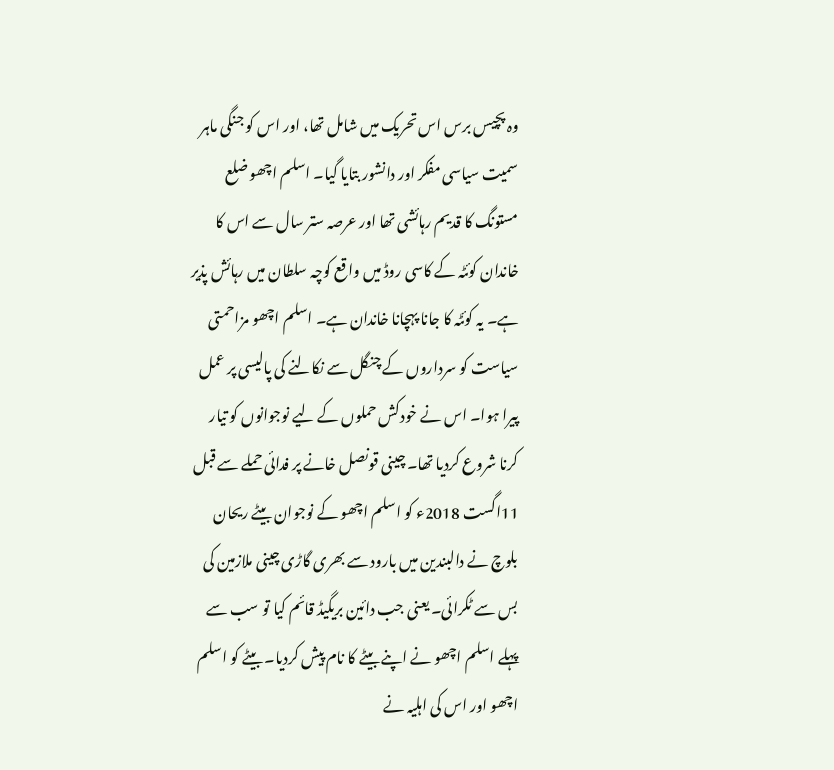وہ پچیس برس اس تحریک میں شامل تھا، اور اس کو جنگی ماہر سمیت سیاسی مفکر اور دانشور بتایا گیا۔ اسلم اچھو ضلع مستونگ کا قدیم رہائشی تھا اور عرصہ ستر سال سے اس کا خاندان کوئٹہ کے کاسی روڈ میں واقع کوچہ سلطان میں رہائش پذیر ہے۔ یہ کوئٹہ کا جانا پہچانا خاندان ہے۔ اسلم اچھو مزاحمتی سیاست کو سرداروں کے چنگل سے نکالنے کی پالیسی پر عمل پیرا ہوا۔ اس نے خودکش حملوں کے لیے نوجوانوں کو تیار کرنا شروع کردیا تھا۔ چینی قونصل خانے پر فدائی حملے سے قبل 11اگست 2018ء کو اسلم اچھو کے نوجوان بیٹے ریحان بلوچ نے دالبندین میں بارود سے بھری گاڑی چینی ملازمین کی بس سے ٹکرائی۔ یعنی جب دائین بریگیڈ قائم کیا تو سب سے پہلے اسلم اچھو نے اپنے بیٹے کا نام پیش کردیا۔ بیٹے کو اسلم اچھو اور اس کی اہلیہ نے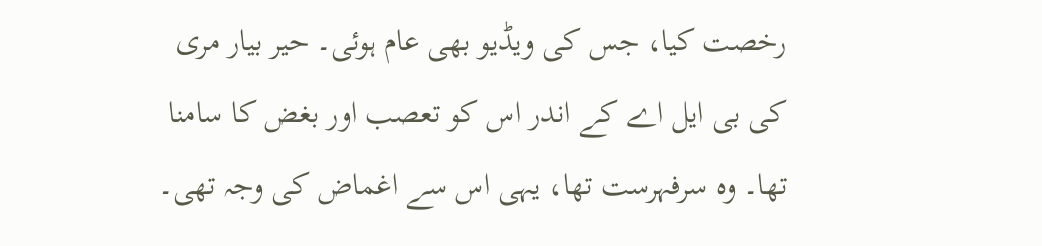رخصت کیا، جس کی ویڈیو بھی عام ہوئی۔ حیر بیار مری کی بی ایل اے کے اندر اس کو تعصب اور بغض کا سامنا تھا۔ وہ سرفہرست تھا، یہی اس سے اغماض کی وجہ تھی۔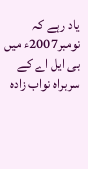یاد رہے کہ نومبر2007ء میں بی ایل اے کے سربراہ نواب زادہ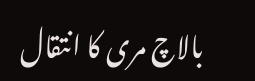بالاچ مری کا انتقال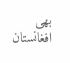بھی افغانستان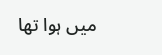میں ہوا تھا